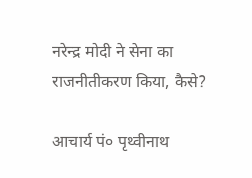नरेन्द्र मोदी ने सेना का राजनीतीकरण किया, कैसे?

आचार्य पं० पृथ्वीनाथ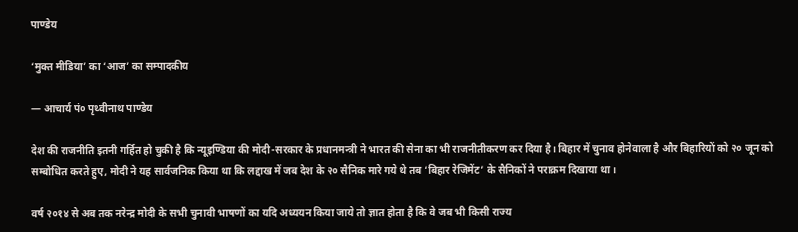पाण्डेय

‘मुक्त मीडिया’ का ‘आज’ का सम्पादकीय

— आचार्य पं० पृथ्वीनाथ पाण्डेय

देश की राजनीति इतनी गर्हित हो चुकी है कि न्यूइण्डिया की मोदी-सरकार के प्रधानमन्त्री ने भारत की सेना का भी राजनीतीकरण कर दिया है। बिहार में चुनाव होनेवाला है और बिहारियों को २० जून को सम्बोधित करते हुए, मोदी ने यह सार्वजनिक किया था कि लद्दाख में जब देश के २० सैनिक मारे गये थे तब ‘बिहार रेजिमेंट’ के सैनिकों ने पराक्रम दिखाया था।

वर्ष २०१४ से अब तक नरेन्द्र मोदी के सभी चुनावी भाषणों का यदि अध्ययन किया जाये तो ज्ञात होता है कि वे जब भी किसी राज्य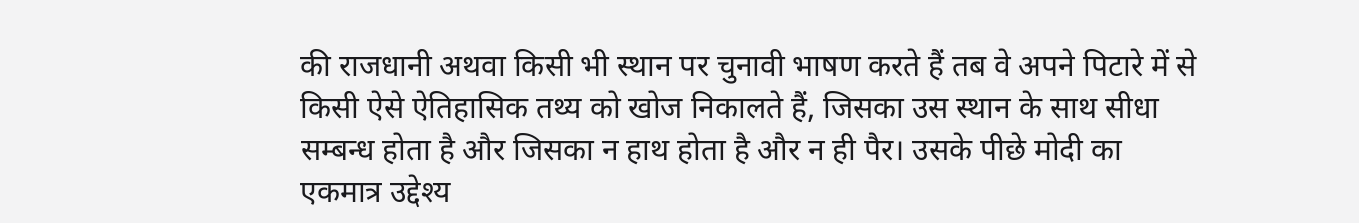की राजधानी अथवा किसी भी स्थान पर चुनावी भाषण करते हैं तब वे अपने पिटारे में से किसी ऐसे ऐतिहासिक तथ्य को खोज निकालते हैं, जिसका उस स्थान के साथ सीधा सम्बन्ध होता है और जिसका न हाथ होता है और न ही पैर। उसके पीछे मोदी का एकमात्र उद्देश्य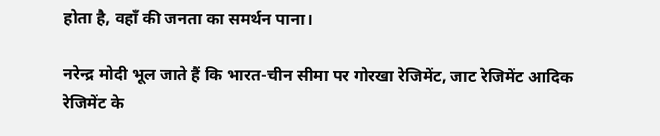होता है, वहाँ की जनता का समर्थन पाना।

नरेन्द्र मोदी भूल जाते हैं कि भारत-चीन सीमा पर गोरखा रेजिमेंट, जाट रेजिमेंट आदिक रेजिमेंट के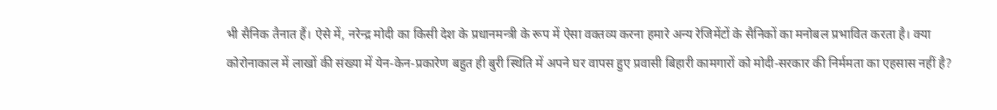भी सैनिक तैनात हैं। ऐसे में, नरेन्द्र मोदी का किसी देश के प्रधानमन्त्री के रूप में ऐसा वक्तव्य करना हमारे अन्य रेजिमेंटों के सैनिकों का मनोबल प्रभावित करता है। क्या कोरोनाकाल में लाखों की संख्या में येन-केन-प्रकारेण बहुत ही बुरी स्थिति में अपने घर वापस हुए प्रवासी बिहारी कामगारों को मोदी-सरकार की निर्ममता का एहसास नहीं है?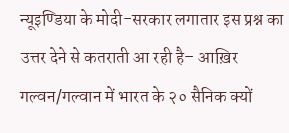न्यूइण्डिया के मोदी-सरकार लगातार इस प्रश्न का उत्तर देने से कतराती आ रही है– आख़िर गल्वन/गल्वान में भारत के २० सैनिक क्यों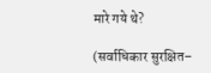मारे गये थे?

(सर्वाधिकार सुरक्षित–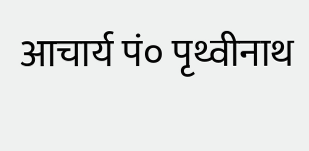आचार्य पं० पृथ्वीनाथ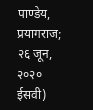पाण्डेय, प्रयागराज; २६ जून, २०२० ईसवी)